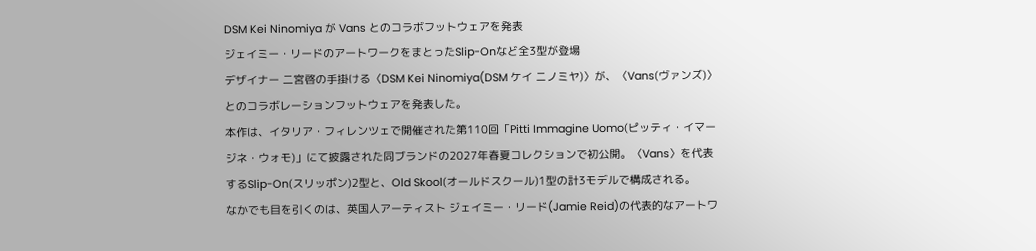DSM Kei Ninomiya が Vans とのコラボフットウェアを発表
ジェイミー・リードのアートワークをまとったSlip-Onなど全3型が登場
デザイナー 二宮啓の手掛ける〈DSM Kei Ninomiya(DSM ケイ ニノミヤ)〉が、〈Vans(ヴァンズ)〉とのコラボレーションフットウェアを発表した。
本作は、イタリア・フィレンツェで開催された第110回「Pitti Immagine Uomo(ピッティ・イマージネ・ウォモ)」にて披露された同ブランドの2027年春夏コレクションで初公開。〈Vans〉を代表するSlip-On(スリッポン)2型と、Old Skool(オールドスクール)1型の計3モデルで構成される。
なかでも目を引くのは、英国人アーティスト ジェイミー・リード(Jamie Reid)の代表的なアートワ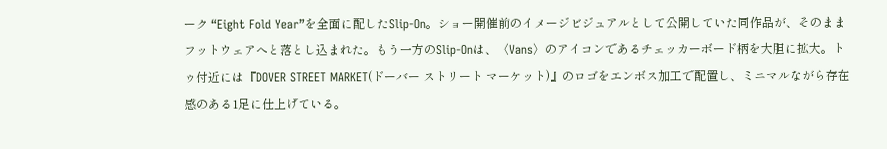ーク “Eight Fold Year”を全面に配したSlip-On。ショー開催前のイメージビジュアルとして公開していた同作品が、そのままフットウェアへと落とし込まれた。もう一方のSlip-Onは、〈Vans〉のアイコンであるチェッカーボード柄を大胆に拡大。トゥ付近には『DOVER STREET MARKET(ドーバー ストリート マーケット)』のロゴをエンボス加工で配置し、ミニマルながら存在感のある1足に仕上げている。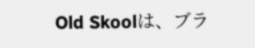Old Skoolは、ブラ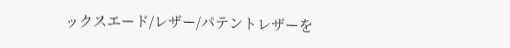ックスエード/レザー/パテントレザーを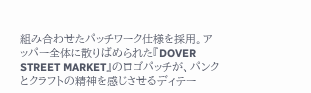組み合わせたパッチワーク仕様を採用。アッパー全体に散りばめられた『DOVER STREET MARKET』のロゴパッチが、パンクとクラフトの精神を感じさせるディテー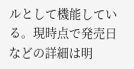ルとして機能している。現時点で発売日などの詳細は明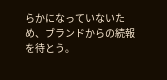らかになっていないため、ブランドからの続報を待とう。